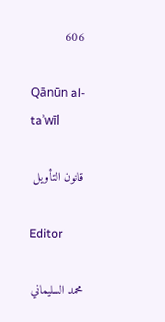606

Qānūn al-taʾwīl

قانون التأويل

Editor

محمد السليماني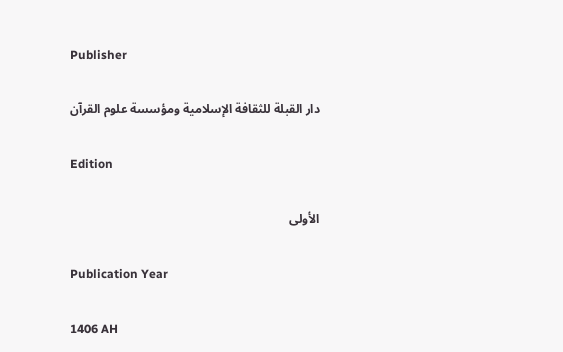Publisher

دار القبلة للثقافة الإسلامية ومؤسسة علوم القرآن

Edition

الأولى

Publication Year

1406 AH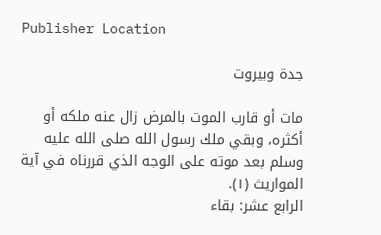Publisher Location

جدة وبيروت

مات أو قارب الموت بالمرض زال عنه ملكه أو أكثره، وبقي ملك رسول الله صلى الله عليه وسلم بعد موته على الوجه الذي قررناه في آية المواريث (١).
الرابع عشر: بقاء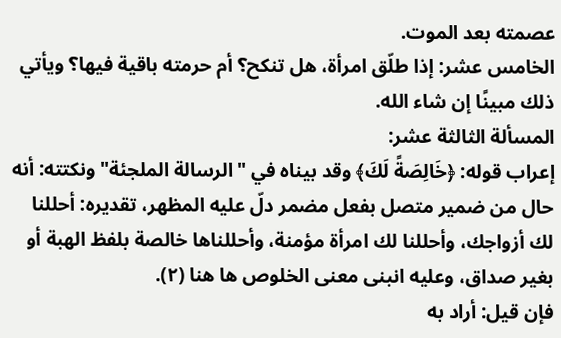عصمته بعد الموت.
الخامس عشر: إذا طلّق امرأة، هل تنكح؟ أم حرمته باقية فيها؟ ويأتي ذلك مبينًا إن شاء الله.
المسألة الثالثة عشر:
إعراب قوله: ﴿خَالِصَةً لَكَ﴾ وقد بيناه في "الرسالة الملجئة" ونكتته: أنه حال من ضمير متصل بفعل مضمر دلّ عليه المظهر، تقديره: أحللنا لك أزواجك، وأحللنا لك امرأة مؤمنة، وأحللناها خالصة بلفظ الهبة أو بغير صداق، وعليه انبنى معنى الخلوص ها هنا (٢).
فإن قيل: أراد به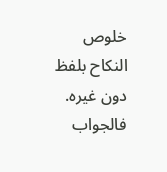خلوص النكاح بلفظ دون غيره.
فالجواب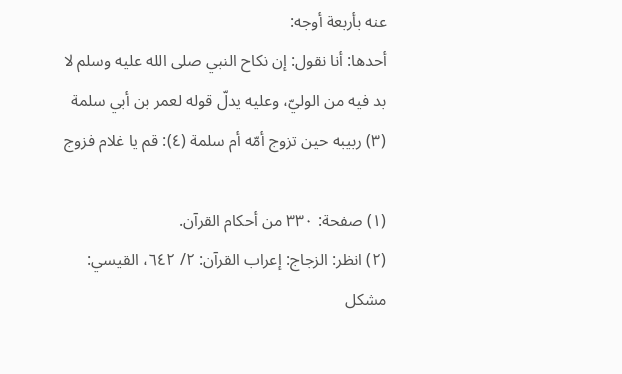عنه بأربعة أوجه:
أحدها: أنا نقول: إن نكاح النبي صلى الله عليه وسلم لا بد فيه من الوليّ، وعليه يدلّ قوله لعمر بن أبي سلمة (٣) ربيبه حين تزوج أمّه أم سلمة (٤): قم يا غلام فزوج

(١) صفحة: ٣٣٠ من أحكام القرآن.
(٢) انظر: الزجاج: إعراب القرآن: ٢/ ٦٤٢، القيسي: مشكل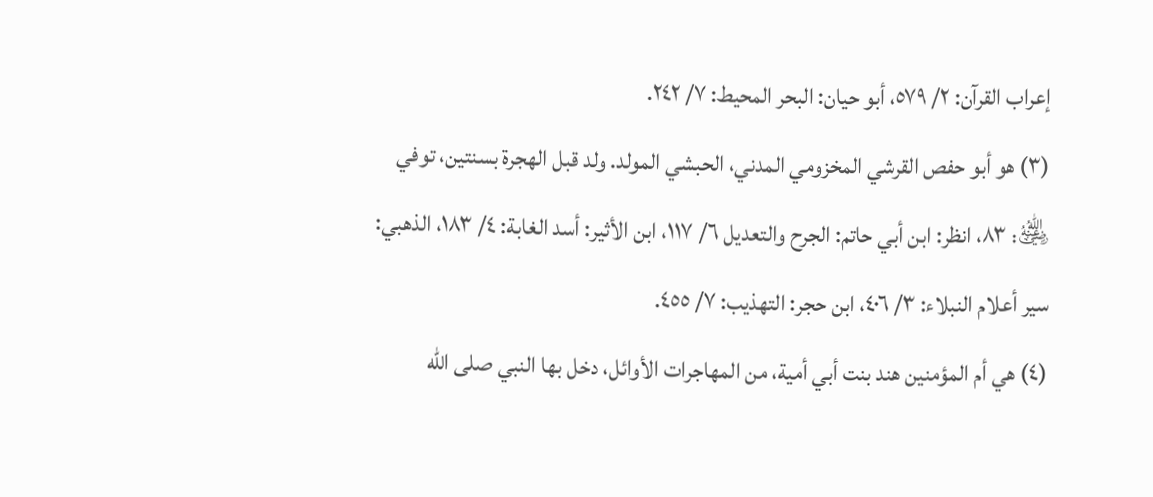إعراب القرآن: ٢/ ٥٧٩، أبو حيان: البحر المحيط: ٧/ ٢٤٢.
(٣) هو أبو حفص القرشي المخزومي المدني، الحبشي المولد. ولد قبل الهجرة بسنتين، توفي ﵁: ٨٣، انظر: ابن أبي حاتم: الجرح والتعديل ٦/ ١١٧، ابن الأثير: أسد الغابة: ٤/ ١٨٣، الذهبي: سير أعلام النبلاء: ٣/ ٤٠٦، ابن حجر: التهذيب: ٧/ ٤٥٥.
(٤) هي أم المؤمنين هند بنت أبي أمية، من المهاجرات الأوائل، دخل بها النبي صلى الله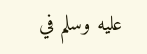عليه وسلم في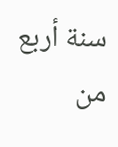سنة أربع من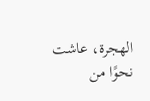الهجرة، عاشت نحوًا من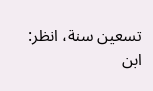تسعين سنة، انظر: ابن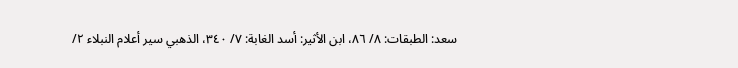سعد: الطبقات: ٨/ ٨٦، ابن الأثير: أسد الغابة: ٧/ ٣٤٠، الذهبي سير أعلام النبلاء ٢/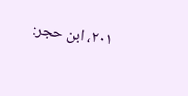٢٠١، ابن حجر: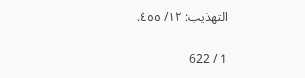التهذيب: ١٢/ ٤٥٥.

1 / 622